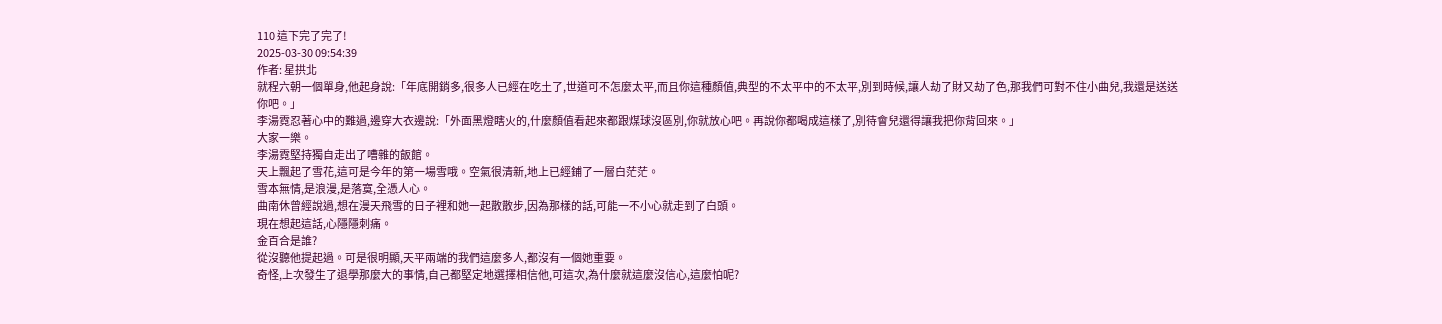110 這下完了完了!
2025-03-30 09:54:39
作者: 星拱北
就程六朝一個單身,他起身說:「年底開銷多,很多人已經在吃土了,世道可不怎麼太平,而且你這種顏值,典型的不太平中的不太平,別到時候,讓人劫了財又劫了色,那我們可對不住小曲兒,我還是送送你吧。」
李湯霓忍著心中的難過,邊穿大衣邊說:「外面黑燈瞎火的,什麼顏值看起來都跟煤球沒區別,你就放心吧。再說你都喝成這樣了,別待會兒還得讓我把你背回來。」
大家一樂。
李湯霓堅持獨自走出了嘈雜的飯館。
天上飄起了雪花,這可是今年的第一場雪哦。空氣很清新,地上已經鋪了一層白茫茫。
雪本無情,是浪漫,是落寞,全憑人心。
曲南休曾經說過,想在漫天飛雪的日子裡和她一起散散步,因為那樣的話,可能一不小心就走到了白頭。
現在想起這話,心隱隱刺痛。
金百合是誰?
從沒聽他提起過。可是很明顯,天平兩端的我們這麼多人,都沒有一個她重要。
奇怪,上次發生了退學那麼大的事情,自己都堅定地選擇相信他,可這次,為什麼就這麼沒信心,這麼怕呢?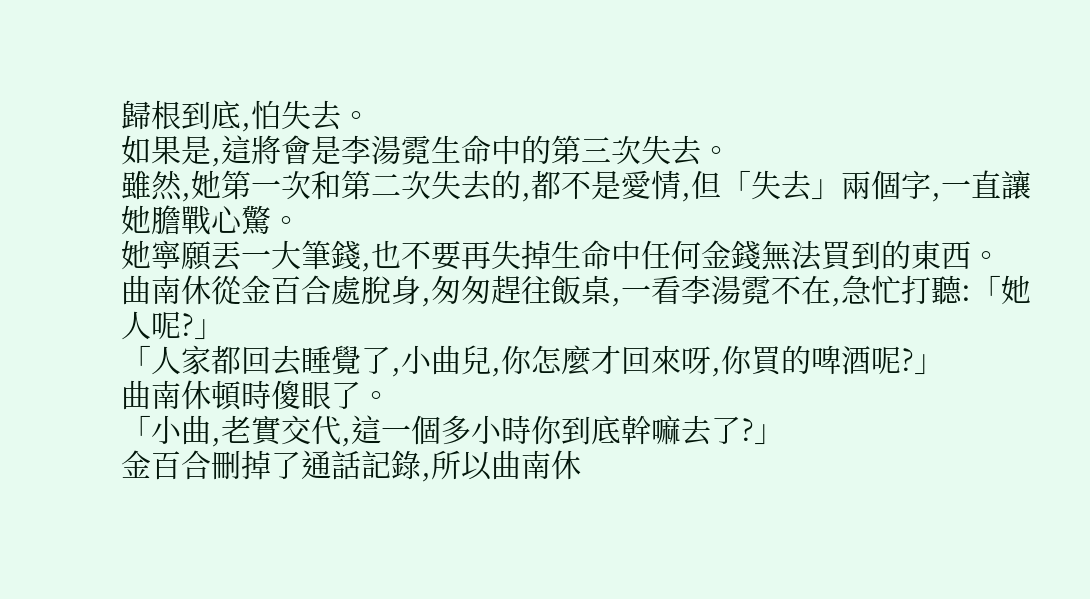歸根到底,怕失去。
如果是,這將會是李湯霓生命中的第三次失去。
雖然,她第一次和第二次失去的,都不是愛情,但「失去」兩個字,一直讓她膽戰心驚。
她寧願丟一大筆錢,也不要再失掉生命中任何金錢無法買到的東西。
曲南休從金百合處脫身,匆匆趕往飯桌,一看李湯霓不在,急忙打聽:「她人呢?」
「人家都回去睡覺了,小曲兒,你怎麼才回來呀,你買的啤酒呢?」
曲南休頓時傻眼了。
「小曲,老實交代,這一個多小時你到底幹嘛去了?」
金百合刪掉了通話記錄,所以曲南休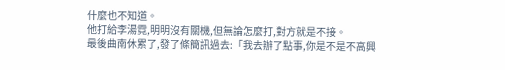什麼也不知道。
他打給李湯霓,明明沒有關機,但無論怎麼打,對方就是不接。
最後曲南休累了,發了條簡訊過去:「我去辦了點事,你是不是不高興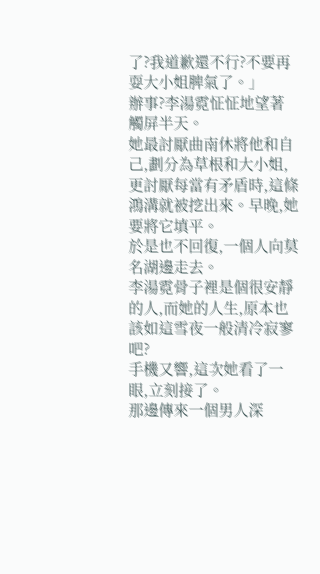了?我道歉還不行?不要再耍大小姐脾氣了。」
辦事?李湯霓怔怔地望著觸屏半天。
她最討厭曲南休將他和自己,劃分為草根和大小姐,更討厭每當有矛盾時,這條鴻溝就被挖出來。早晚,她要將它填平。
於是也不回復,一個人向莫名湖邊走去。
李湯霓骨子裡是個很安靜的人,而她的人生,原本也該如這雪夜一般清冷寂寥吧?
手機又響,這次她看了一眼,立刻接了。
那邊傳來一個男人深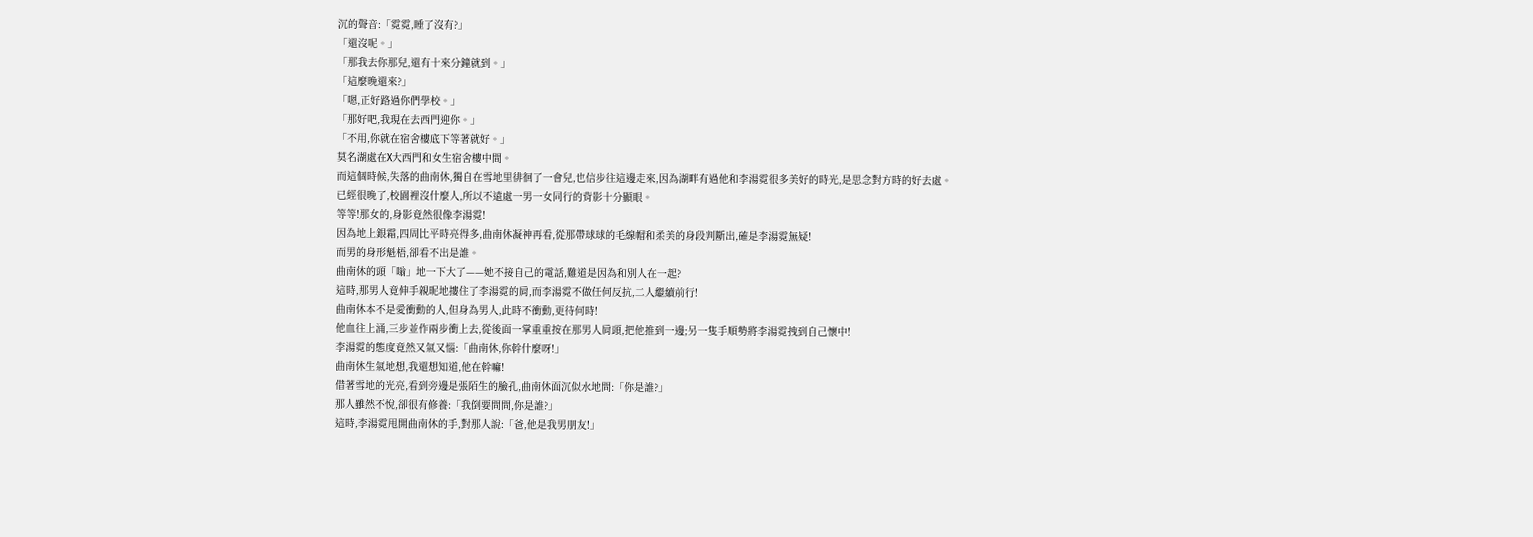沉的聲音:「霓霓,睡了沒有?」
「還沒呢。」
「那我去你那兒,還有十來分鐘就到。」
「這麼晚還來?」
「嗯,正好路過你們學校。」
「那好吧,我現在去西門迎你。」
「不用,你就在宿舍樓底下等著就好。」
莫名湖處在X大西門和女生宿舍樓中間。
而這個時候,失落的曲南休,獨自在雪地里徘徊了一會兒,也信步往這邊走來,因為湖畔有過他和李湯霓很多美好的時光,是思念對方時的好去處。
已經很晚了,校園裡沒什麼人,所以不遠處一男一女同行的背影十分顯眼。
等等!那女的,身影竟然很像李湯霓!
因為地上銀霜,四周比平時亮得多,曲南休凝神再看,從那帶球球的毛線帽和柔美的身段判斷出,確是李湯霓無疑!
而男的身形魁梧,卻看不出是誰。
曲南休的頭「嗡」地一下大了——她不接自己的電話,難道是因為和別人在一起?
這時,那男人竟伸手親昵地摟住了李湯霓的肩,而李湯霓不做任何反抗,二人繼續前行!
曲南休本不是愛衝動的人,但身為男人,此時不衝動,更待何時!
他血往上涌,三步並作兩步衝上去,從後面一掌重重按在那男人肩頭,把他推到一邊;另一隻手順勢將李湯霓拽到自己懷中!
李湯霓的態度竟然又氣又惱:「曲南休,你幹什麼呀!」
曲南休生氣地想,我還想知道,他在幹嘛!
借著雪地的光亮,看到旁邊是張陌生的臉孔,曲南休面沉似水地問:「你是誰?」
那人雖然不悅,卻很有修養:「我倒要問問,你是誰?」
這時,李湯霓甩開曲南休的手,對那人說:「爸,他是我男朋友!」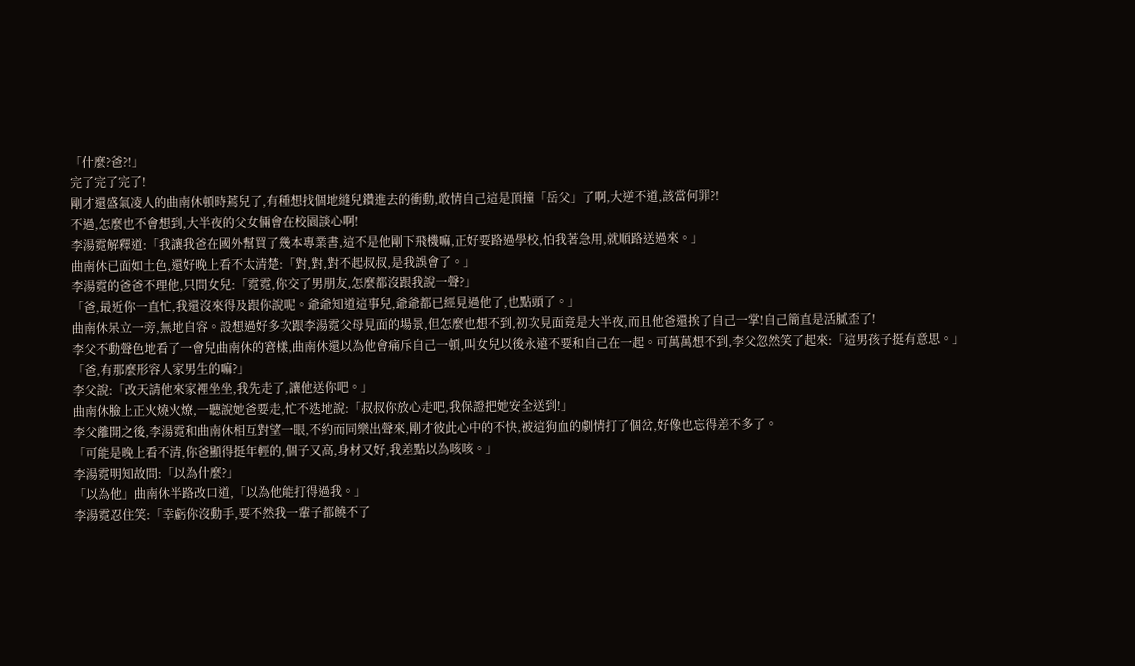「什麼?爸?!」
完了完了完了!
剛才還盛氣凌人的曲南休頓時蔫兒了,有種想找個地縫兒鑽進去的衝動,敢情自己這是頂撞「岳父」了啊,大逆不道,該當何罪?!
不過,怎麼也不會想到,大半夜的父女倆會在校園談心啊!
李湯霓解釋道:「我讓我爸在國外幫買了幾本專業書,這不是他剛下飛機嘛,正好要路過學校,怕我著急用,就順路送過來。」
曲南休已面如土色,還好晚上看不太清楚:「對,對,對不起叔叔,是我誤會了。」
李湯霓的爸爸不理他,只問女兒:「霓霓,你交了男朋友,怎麼都沒跟我說一聲?」
「爸,最近你一直忙,我還沒來得及跟你說呢。爺爺知道這事兒,爺爺都已經見過他了,也點頭了。」
曲南休呆立一旁,無地自容。設想過好多次跟李湯霓父母見面的場景,但怎麼也想不到,初次見面竟是大半夜,而且他爸還挨了自己一掌!自己簡直是活膩歪了!
李父不動聲色地看了一會兒曲南休的窘樣,曲南休還以為他會痛斥自己一頓,叫女兒以後永遠不要和自己在一起。可萬萬想不到,李父忽然笑了起來:「這男孩子挺有意思。」
「爸,有那麼形容人家男生的嘛?」
李父說:「改天請他來家裡坐坐,我先走了,讓他送你吧。」
曲南休臉上正火燒火燎,一聽說她爸要走,忙不迭地說:「叔叔你放心走吧,我保證把她安全送到!」
李父離開之後,李湯霓和曲南休相互對望一眼,不約而同樂出聲來,剛才彼此心中的不快,被這狗血的劇情打了個岔,好像也忘得差不多了。
「可能是晚上看不清,你爸顯得挺年輕的,個子又高,身材又好,我差點以為咳咳。」
李湯霓明知故問:「以為什麼?」
「以為他」曲南休半路改口道,「以為他能打得過我。」
李湯霓忍住笑:「幸虧你沒動手,要不然我一輩子都饒不了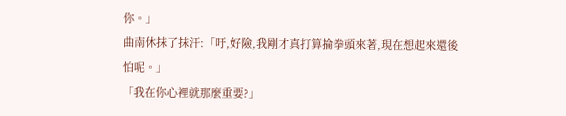你。」
曲南休抹了抹汗:「吁,好險,我剛才真打算掄拳頭來著,現在想起來還後怕呢。」
「我在你心裡就那麼重要?」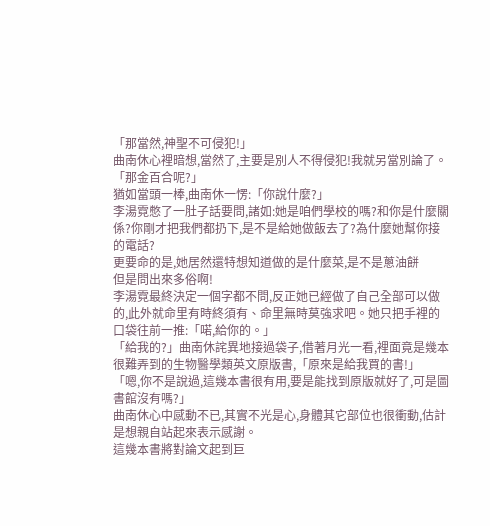「那當然,神聖不可侵犯!」
曲南休心裡暗想,當然了,主要是別人不得侵犯!我就另當別論了。
「那金百合呢?」
猶如當頭一棒,曲南休一愣:「你說什麼?」
李湯霓憋了一肚子話要問,諸如:她是咱們學校的嗎?和你是什麼關係?你剛才把我們都扔下,是不是給她做飯去了?為什麼她幫你接的電話?
更要命的是,她居然還特想知道做的是什麼菜,是不是蔥油餅
但是問出來多俗啊!
李湯霓最終決定一個字都不問,反正她已經做了自己全部可以做的,此外就命里有時終須有、命里無時莫強求吧。她只把手裡的口袋往前一推:「喏,給你的。」
「給我的?」曲南休詫異地接過袋子,借著月光一看,裡面竟是幾本很難弄到的生物醫學類英文原版書,「原來是給我買的書!」
「嗯,你不是說過,這幾本書很有用,要是能找到原版就好了,可是圖書館沒有嗎?」
曲南休心中感動不已,其實不光是心,身體其它部位也很衝動,估計是想親自站起來表示感謝。
這幾本書將對論文起到巨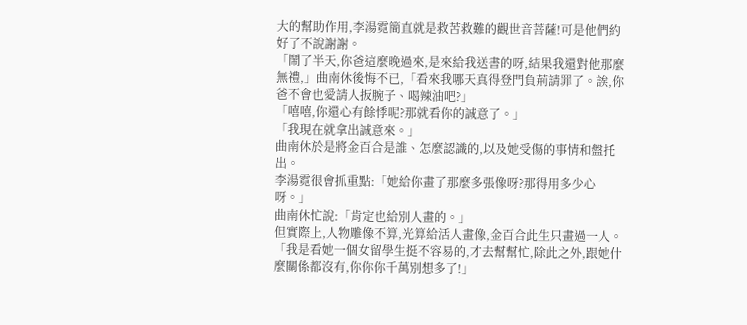大的幫助作用,李湯霓簡直就是救苦救難的觀世音菩薩!可是他們約好了不說謝謝。
「鬧了半天,你爸這麼晚過來,是來給我送書的呀,結果我還對他那麼無禮,」曲南休後悔不已,「看來我哪天真得登門負荊請罪了。誒,你爸不會也愛請人扳腕子、喝辣油吧?」
「嘻嘻,你還心有餘悸呢?那就看你的誠意了。」
「我現在就拿出誠意來。」
曲南休於是將金百合是誰、怎麼認識的,以及她受傷的事情和盤托出。
李湯霓很會抓重點:「她給你畫了那麼多張像呀?那得用多少心呀。」
曲南休忙說:「肯定也給別人畫的。」
但實際上,人物雕像不算,光算給活人畫像,金百合此生只畫過一人。
「我是看她一個女留學生挺不容易的,才去幫幫忙,除此之外,跟她什麼關係都沒有,你你你千萬別想多了!」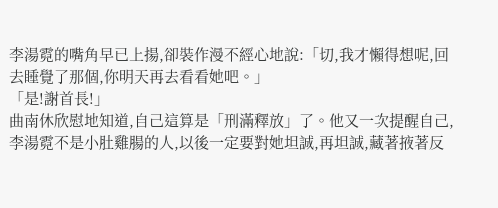李湯霓的嘴角早已上揚,卻裝作漫不經心地說:「切,我才懶得想呢,回去睡覺了那個,你明天再去看看她吧。」
「是!謝首長!」
曲南休欣慰地知道,自己這算是「刑滿釋放」了。他又一次提醒自己,李湯霓不是小肚雞腸的人,以後一定要對她坦誠,再坦誠,藏著掖著反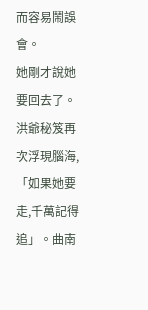而容易鬧誤會。
她剛才說她要回去了。洪爺秘笈再次浮現腦海,「如果她要走,千萬記得追」。曲南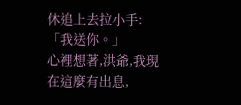休追上去拉小手:「我送你。」
心裡想著,洪爺,我現在這麼有出息,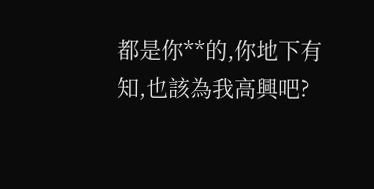都是你**的,你地下有知,也該為我高興吧?